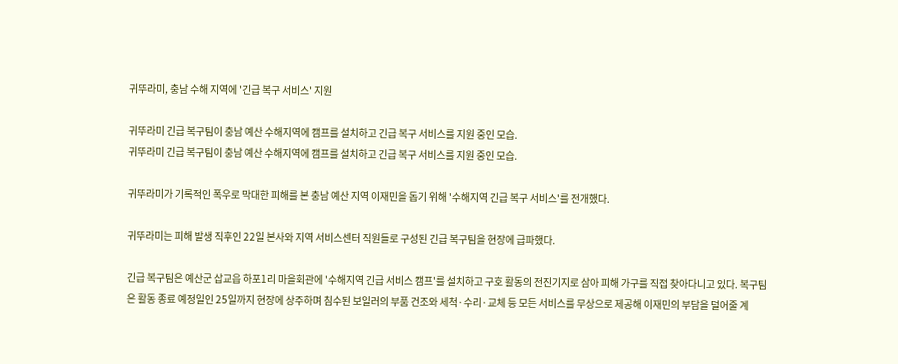귀뚜라미, 충남 수해 지역에 '긴급 복구 서비스' 지원

귀뚜라미 긴급 복구팀이 충남 예산 수해지역에 캠프를 설치하고 긴급 복구 서비스를 지원 중인 모습.
귀뚜라미 긴급 복구팀이 충남 예산 수해지역에 캠프를 설치하고 긴급 복구 서비스를 지원 중인 모습.

귀뚜라미가 기록적인 폭우로 막대한 피해를 본 충남 예산 지역 이재민을 돕기 위해 '수해지역 긴급 복구 서비스'를 전개했다.

귀뚜라미는 피해 발생 직후인 22일 본사와 지역 서비스센터 직원들로 구성된 긴급 복구팀을 현장에 급파했다.

긴급 복구팀은 예산군 삽교읍 하포1리 마을회관에 '수해지역 긴급 서비스 캠프'를 설치하고 구호 활동의 전진기지로 삼아 피해 가구를 직접 찾아다니고 있다. 복구팀은 활동 종료 예정일인 25일까지 현장에 상주하며 침수된 보일러의 부품 건조와 세척·수리·교체 등 모든 서비스를 무상으로 제공해 이재민의 부담을 덜어줄 계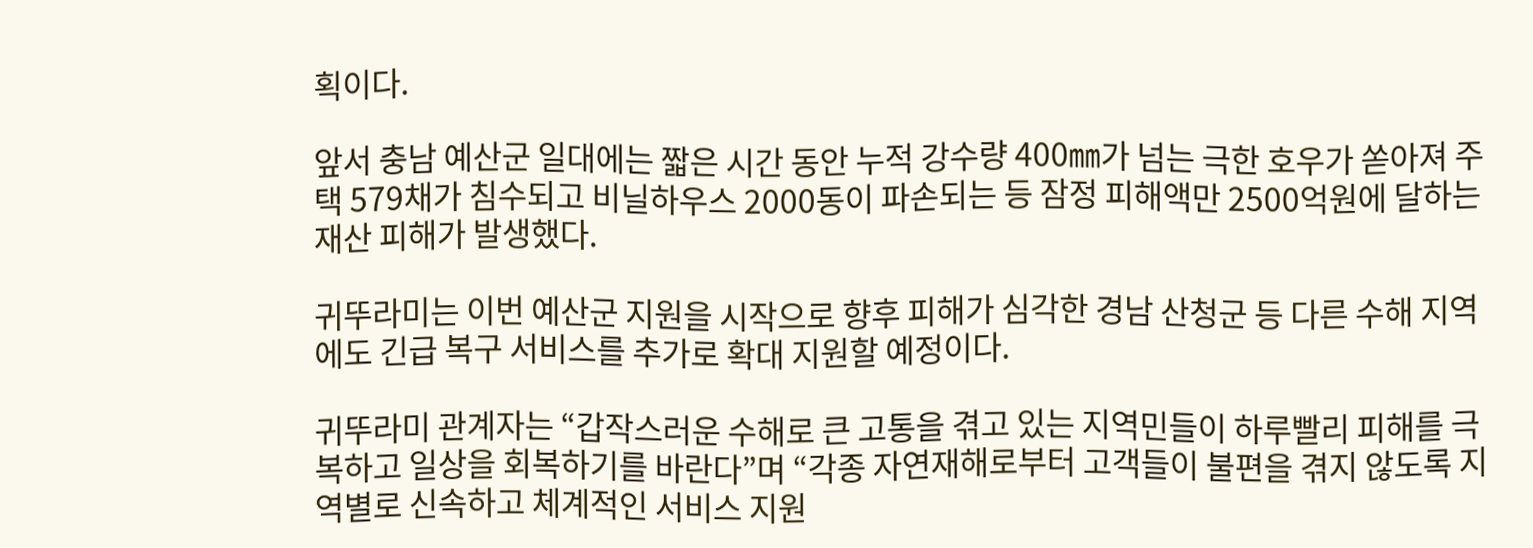획이다.

앞서 충남 예산군 일대에는 짧은 시간 동안 누적 강수량 400㎜가 넘는 극한 호우가 쏟아져 주택 579채가 침수되고 비닐하우스 2000동이 파손되는 등 잠정 피해액만 2500억원에 달하는 재산 피해가 발생했다.

귀뚜라미는 이번 예산군 지원을 시작으로 향후 피해가 심각한 경남 산청군 등 다른 수해 지역에도 긴급 복구 서비스를 추가로 확대 지원할 예정이다.

귀뚜라미 관계자는 “갑작스러운 수해로 큰 고통을 겪고 있는 지역민들이 하루빨리 피해를 극복하고 일상을 회복하기를 바란다”며 “각종 자연재해로부터 고객들이 불편을 겪지 않도록 지역별로 신속하고 체계적인 서비스 지원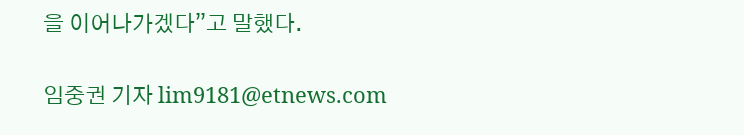을 이어나가겠다”고 말했다.

임중권 기자 lim9181@etnews.com